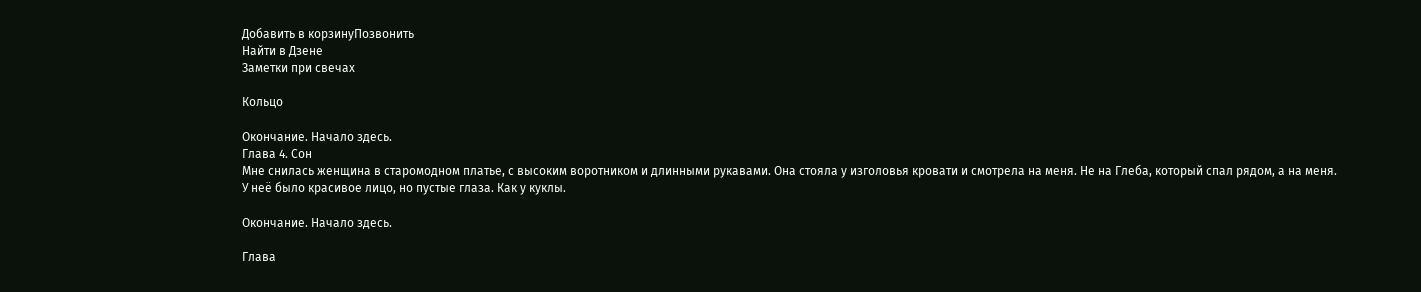Добавить в корзинуПозвонить
Найти в Дзене
Заметки при свечах

Кольцо

Окончание. Начало здесь.
Глава 4. Сон
Мне снилась женщина в старомодном платье, с высоким воротником и длинными рукавами. Она стояла у изголовья кровати и смотрела на меня. Не на Глеба, который спал рядом, а на меня.
У неё было красивое лицо, но пустые глаза. Как у куклы.

Окончание. Начало здесь.

Глава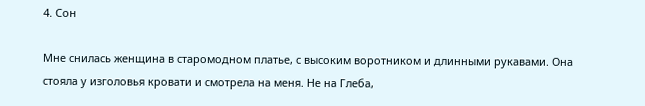4. Сон

Мне снилась женщина в старомодном платье, с высоким воротником и длинными рукавами. Она стояла у изголовья кровати и смотрела на меня. Не на Глеба,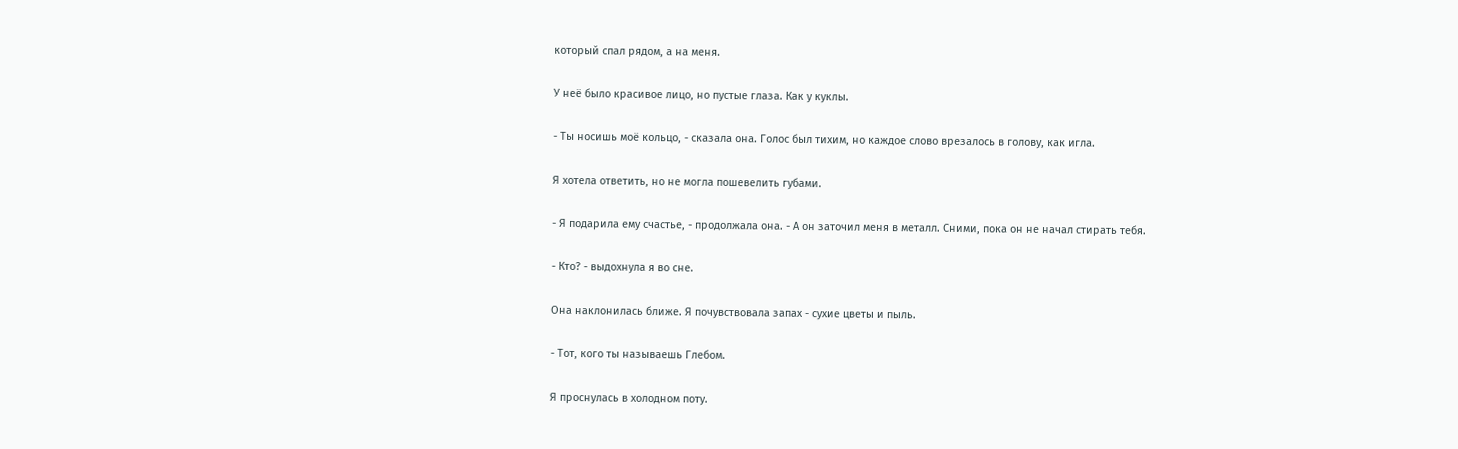который спал рядом, а на меня.

У неё было красивое лицо, но пустые глаза. Как у куклы.

- Ты носишь моё кольцо, - сказала она. Голос был тихим, но каждое слово врезалось в голову, как игла.

Я хотела ответить, но не могла пошевелить губами.

- Я подарила ему счастье, - продолжала она. - А он заточил меня в металл. Сними, пока он не начал стирать тебя.

- Кто? - выдохнула я во сне.

Она наклонилась ближе. Я почувствовала запах - сухие цветы и пыль.

- Тот, кого ты называешь Глебом.

Я проснулась в холодном поту.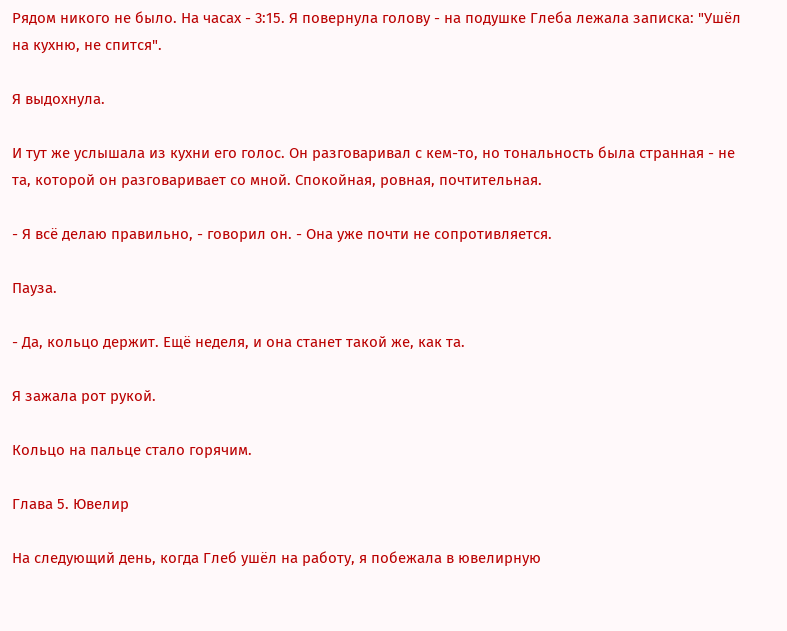Рядом никого не было. На часах - 3:15. Я повернула голову - на подушке Глеба лежала записка: "Ушёл на кухню, не спится".

Я выдохнула.

И тут же услышала из кухни его голос. Он разговаривал с кем-то, но тональность была странная - не та, которой он разговаривает со мной. Спокойная, ровная, почтительная.

- Я всё делаю правильно, - говорил он. - Она уже почти не сопротивляется.

Пауза.

- Да, кольцо держит. Ещё неделя, и она станет такой же, как та.

Я зажала рот рукой.

Кольцо на пальце стало горячим.

Глава 5. Ювелир

На следующий день, когда Глеб ушёл на работу, я побежала в ювелирную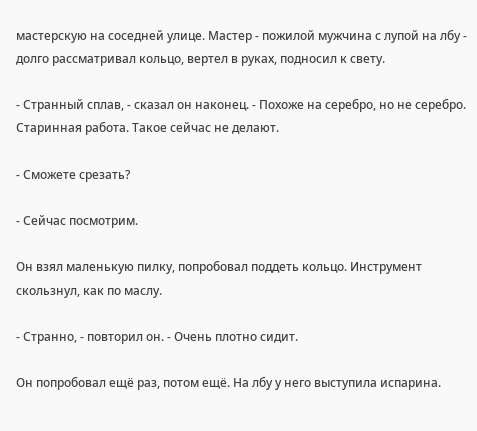мастерскую на соседней улице. Мастер - пожилой мужчина с лупой на лбу - долго рассматривал кольцо, вертел в руках, подносил к свету.

- Странный сплав, - сказал он наконец. - Похоже на серебро, но не серебро. Старинная работа. Такое сейчас не делают.

- Сможете срезать?

- Сейчас посмотрим.

Он взял маленькую пилку, попробовал поддеть кольцо. Инструмент скользнул, как по маслу.

- Странно, - повторил он. - Очень плотно сидит.

Он попробовал ещё раз, потом ещё. На лбу у него выступила испарина.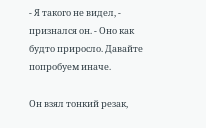- Я такого не видел, - признался он. - Оно как будто приросло. Давайте попробуем иначе.

Он взял тонкий резак,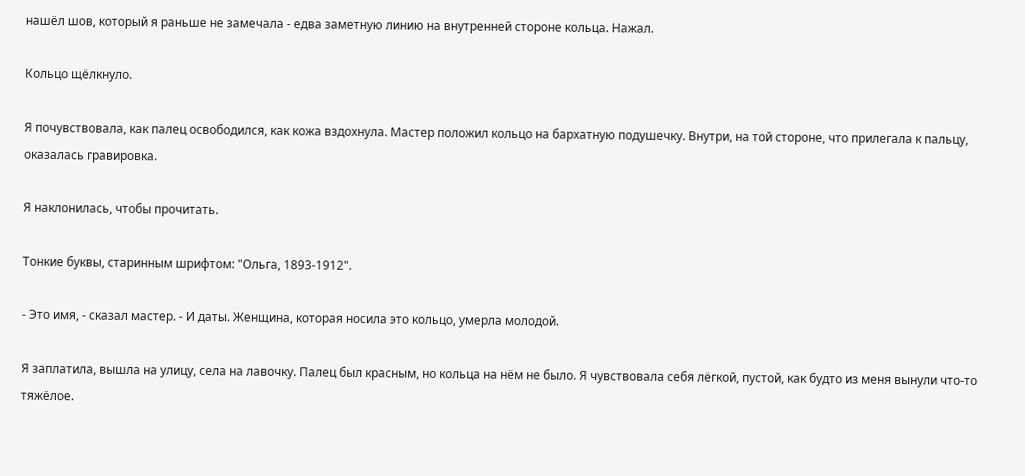нашёл шов, который я раньше не замечала - едва заметную линию на внутренней стороне кольца. Нажал.

Кольцо щёлкнуло.

Я почувствовала, как палец освободился, как кожа вздохнула. Мастер положил кольцо на бархатную подушечку. Внутри, на той стороне, что прилегала к пальцу, оказалась гравировка.

Я наклонилась, чтобы прочитать.

Тонкие буквы, старинным шрифтом: "Ольга, 1893-1912".

- Это имя, - сказал мастер. - И даты. Женщина, которая носила это кольцо, умерла молодой.

Я заплатила, вышла на улицу, села на лавочку. Палец был красным, но кольца на нём не было. Я чувствовала себя лёгкой, пустой, как будто из меня вынули что-то тяжёлое.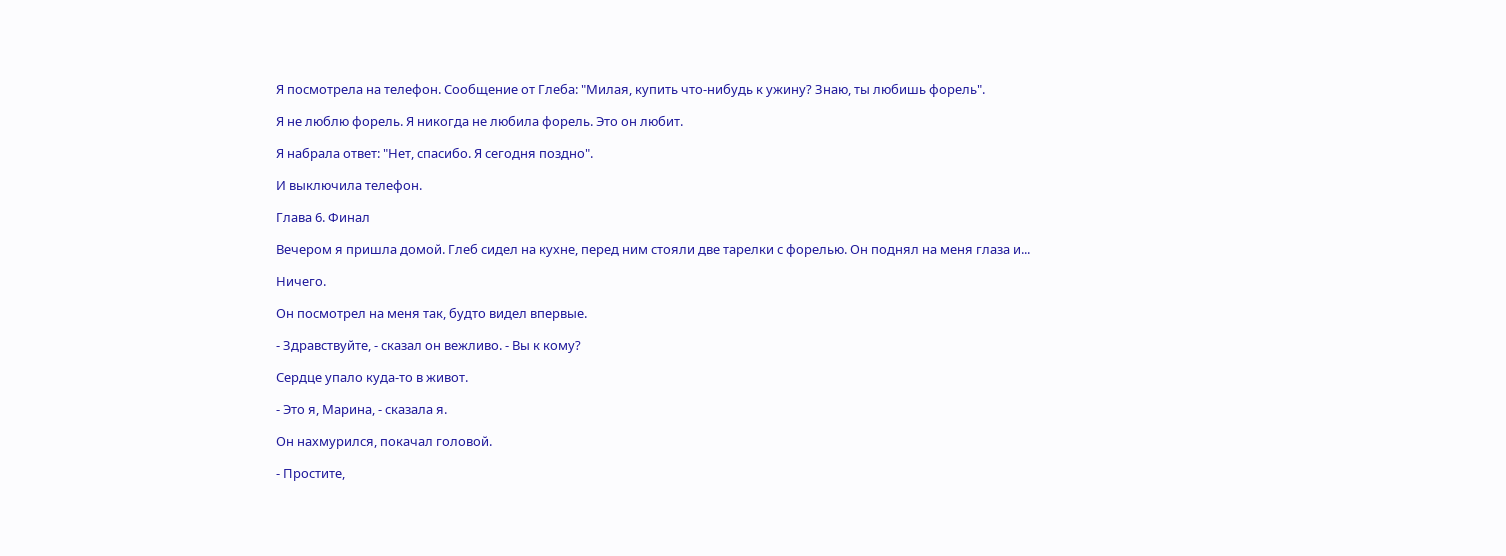Я посмотрела на телефон. Сообщение от Глеба: "Милая, купить что-нибудь к ужину? Знаю, ты любишь форель".

Я не люблю форель. Я никогда не любила форель. Это он любит.

Я набрала ответ: "Нет, спасибо. Я сегодня поздно".

И выключила телефон.

Глава 6. Финал

Вечером я пришла домой. Глеб сидел на кухне, перед ним стояли две тарелки с форелью. Он поднял на меня глаза и...

Ничего.

Он посмотрел на меня так, будто видел впервые.

- Здравствуйте, - сказал он вежливо. - Вы к кому?

Сердце упало куда-то в живот.

- Это я, Марина, - сказала я.

Он нахмурился, покачал головой.

- Простите,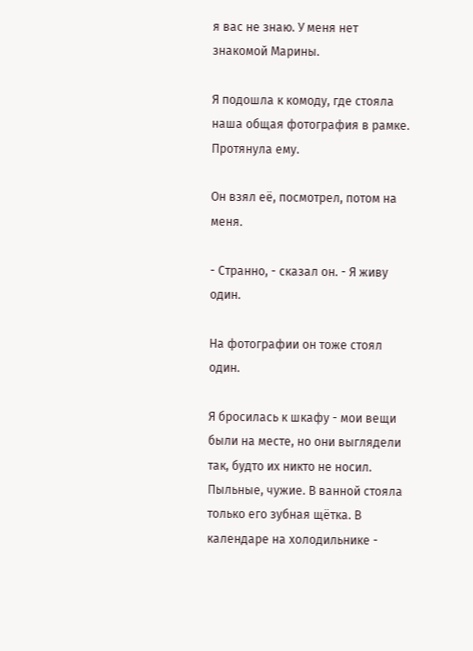я вас не знаю. У меня нет знакомой Марины.

Я подошла к комоду, где стояла наша общая фотография в рамке. Протянула ему.

Он взял её, посмотрел, потом на меня.

- Странно, - сказал он. - Я живу один.

На фотографии он тоже стоял один.

Я бросилась к шкафу - мои вещи были на месте, но они выглядели так, будто их никто не носил. Пыльные, чужие. В ванной стояла только его зубная щётка. В календаре на холодильнике -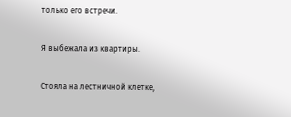только его встречи.

Я выбежала из квартиры.

Стояла на лестничной клетке,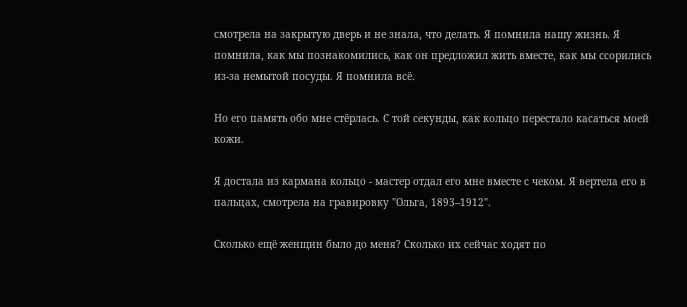смотрела на закрытую дверь и не знала, что делать. Я помнила нашу жизнь. Я помнила, как мы познакомились, как он предложил жить вместе, как мы ссорились из-за немытой посуды. Я помнила всё.

Но его память обо мне стёрлась. С той секунды, как кольцо перестало касаться моей кожи.

Я достала из кармана кольцо - мастер отдал его мне вместе с чеком. Я вертела его в пальцах, смотрела на гравировку "Ольга, 1893–1912".

Сколько ещё женщин было до меня? Сколько их сейчас ходят по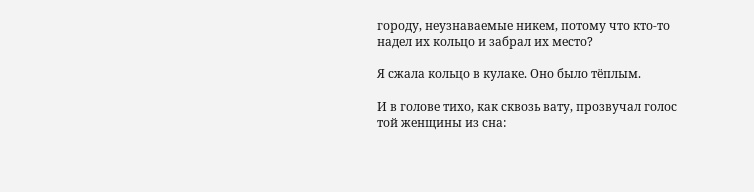городу, неузнаваемые никем, потому что кто-то надел их кольцо и забрал их место?

Я сжала кольцо в кулаке. Оно было тёплым.

И в голове тихо, как сквозь вату, прозвучал голос той женщины из сна: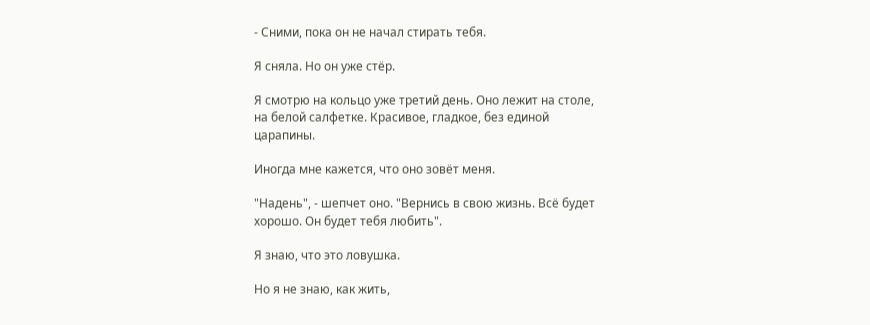- Сними, пока он не начал стирать тебя.

Я сняла. Но он уже стёр.

Я смотрю на кольцо уже третий день. Оно лежит на столе, на белой салфетке. Красивое, гладкое, без единой царапины.

Иногда мне кажется, что оно зовёт меня.

"Надень", - шепчет оно. "Вернись в свою жизнь. Всё будет хорошо. Он будет тебя любить".

Я знаю, что это ловушка.

Но я не знаю, как жить,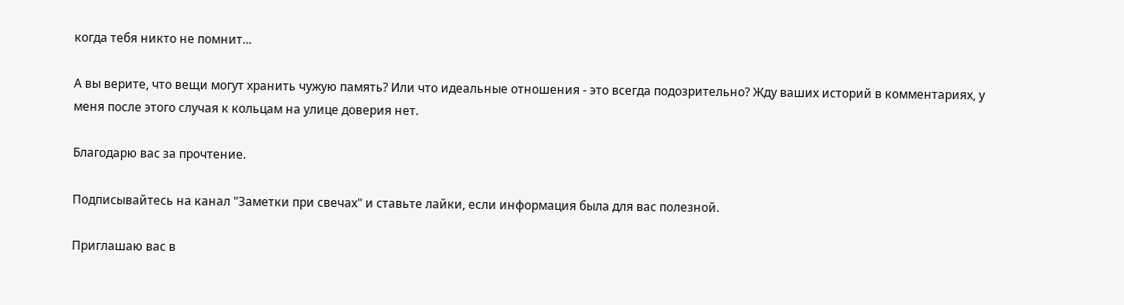когда тебя никто не помнит...

А вы верите, что вещи могут хранить чужую память? Или что идеальные отношения - это всегда подозрительно? Жду ваших историй в комментариях, у меня после этого случая к кольцам на улице доверия нет.

Благодарю вас за прочтение.

Подписывайтесь на канал "Заметки при свечах" и ставьте лайки, если информация была для вас полезной.

Приглашаю вас в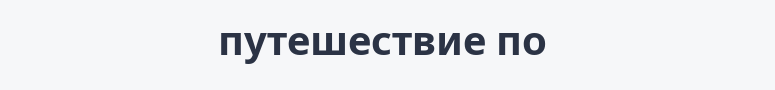путешествие по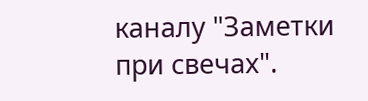каналу "Заметки при свечах".